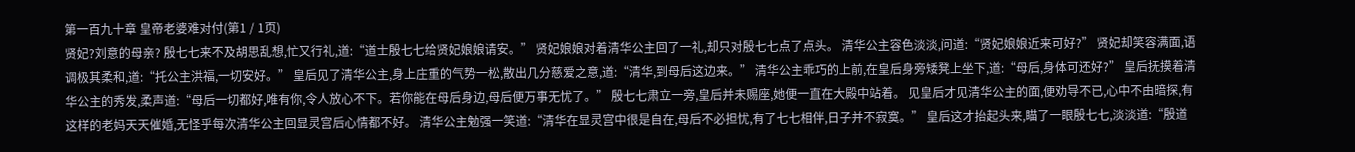第一百九十章 皇帝老婆难对付(第1 / 1页)
贤妃?刘意的母亲? 殷七七来不及胡思乱想,忙又行礼,道:“道士殷七七给贤妃娘娘请安。” 贤妃娘娘对着清华公主回了一礼,却只对殷七七点了点头。 清华公主容色淡淡,问道:“贤妃娘娘近来可好?” 贤妃却笑容满面,语调极其柔和,道:“托公主洪福,一切安好。” 皇后见了清华公主,身上庄重的气势一松,散出几分慈爱之意,道:“清华,到母后这边来。” 清华公主乖巧的上前,在皇后身旁矮凳上坐下,道:“母后,身体可还好?” 皇后抚摸着清华公主的秀发,柔声道:“母后一切都好,唯有你,令人放心不下。若你能在母后身边,母后便万事无忧了。” 殷七七肃立一旁,皇后并未赐座,她便一直在大殿中站着。 见皇后才见清华公主的面,便劝导不已,心中不由暗探,有这样的老妈天天催婚,无怪乎每次清华公主回显灵宫后心情都不好。 清华公主勉强一笑道:“清华在显灵宫中很是自在,母后不必担忧,有了七七相伴,日子并不寂寞。” 皇后这才抬起头来,瞄了一眼殷七七,淡淡道:“殷道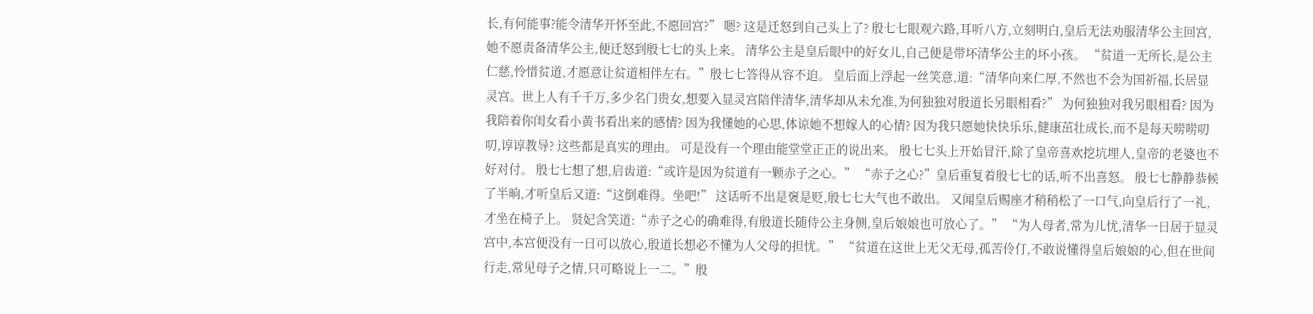长,有何能事?能令清华开怀至此,不愿回宫?” 嗯? 这是迁怒到自己头上了? 殷七七眼观六路,耳听八方,立刻明白,皇后无法劝服清华公主回宫,她不愿责备清华公主,便迁怒到殷七七的头上来。 清华公主是皇后眼中的好女儿,自己便是带坏清华公主的坏小孩。 “贫道一无所长,是公主仁慈,怜惜贫道,才愿意让贫道相伴左右。”殷七七答得从容不迫。 皇后面上浮起一丝笑意,道:“清华向来仁厚,不然也不会为国祈福,长居显灵宫。世上人有千千万,多少名门贵女,想要入显灵宫陪伴清华,清华却从未允准,为何独独对殷道长另眼相看?” 为何独独对我另眼相看? 因为我陪着你闺女看小黄书看出来的感情? 因为我懂她的心思,体谅她不想嫁人的心情? 因为我只愿她快快乐乐,健康茁壮成长,而不是每天唠唠叨叨,谆谆教导? 这些都是真实的理由。 可是没有一个理由能堂堂正正的说出来。 殷七七头上开始冒汗,除了皇帝喜欢挖坑埋人,皇帝的老婆也不好对付。 殷七七想了想,启齿道:“或许是因为贫道有一颗赤子之心。” “赤子之心?”皇后重复着殷七七的话,听不出喜怒。 殷七七静静恭候了半晌,才听皇后又道:“这倒难得。坐吧!” 这话听不出是褒是贬,殷七七大气也不敢出。 又闻皇后赐座才稍稍松了一口气,向皇后行了一礼,才坐在椅子上。 贤妃含笑道:“赤子之心的确难得,有殷道长随侍公主身侧,皇后娘娘也可放心了。” “为人母者,常为儿忧,清华一日居于显灵宫中,本宫便没有一日可以放心,殷道长想必不懂为人父母的担忧。” “贫道在这世上无父无母,孤苦伶仃,不敢说懂得皇后娘娘的心,但在世间行走,常见母子之情,只可略说上一二。”殷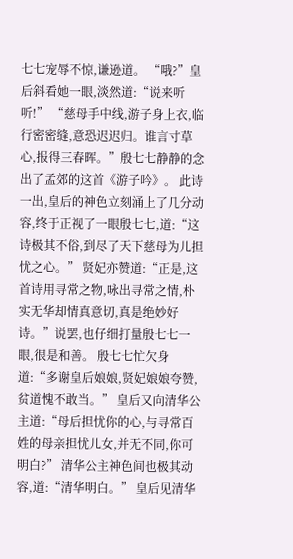七七宠辱不惊,谦逊道。 “哦?”皇后斜看她一眼,淡然道:“说来听听!” “慈母手中线,游子身上衣,临行密密缝,意恐迟迟归。谁言寸草心,报得三春晖。”殷七七静静的念出了孟郊的这首《游子吟》。 此诗一出,皇后的神色立刻涌上了几分动容,终于正视了一眼殷七七,道:“这诗极其不俗,到尽了天下慈母为儿担忧之心。” 贤妃亦赞道:“正是,这首诗用寻常之物,咏出寻常之情,朴实无华却情真意切,真是绝妙好诗。”说罢,也仔细打量殷七七一眼,很是和善。 殷七七忙欠身道:“多谢皇后娘娘,贤妃娘娘夸赞,贫道愧不敢当。” 皇后又向清华公主道:“母后担忧你的心,与寻常百姓的母亲担忧儿女,并无不同,你可明白?” 清华公主神色间也极其动容,道:“清华明白。” 皇后见清华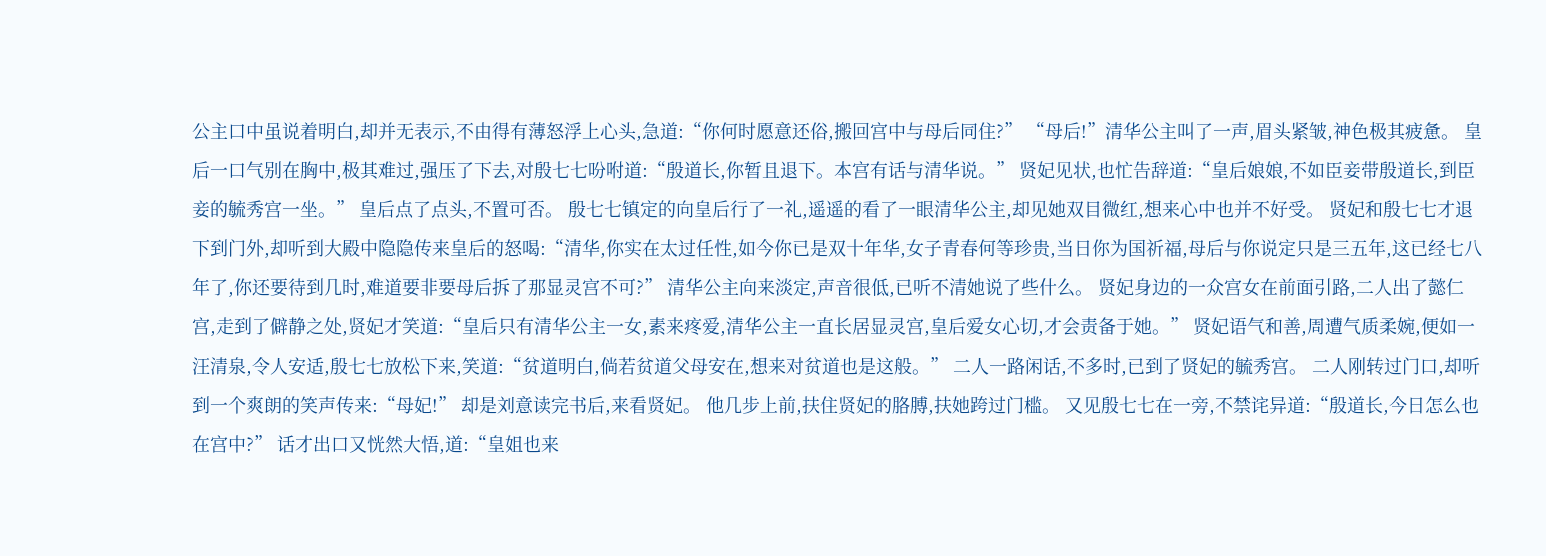公主口中虽说着明白,却并无表示,不由得有薄怒浮上心头,急道:“你何时愿意还俗,搬回宫中与母后同住?” “母后!”清华公主叫了一声,眉头紧皱,神色极其疲惫。 皇后一口气别在胸中,极其难过,强压了下去,对殷七七吩咐道:“殷道长,你暂且退下。本宫有话与清华说。” 贤妃见状,也忙告辞道:“皇后娘娘,不如臣妾带殷道长,到臣妾的毓秀宫一坐。” 皇后点了点头,不置可否。 殷七七镇定的向皇后行了一礼,遥遥的看了一眼清华公主,却见她双目微红,想来心中也并不好受。 贤妃和殷七七才退下到门外,却听到大殿中隐隐传来皇后的怒喝:“清华,你实在太过任性,如今你已是双十年华,女子青春何等珍贵,当日你为国祈福,母后与你说定只是三五年,这已经七八年了,你还要待到几时,难道要非要母后拆了那显灵宫不可?” 清华公主向来淡定,声音很低,已听不清她说了些什么。 贤妃身边的一众宫女在前面引路,二人出了懿仁宫,走到了僻静之处,贤妃才笑道:“皇后只有清华公主一女,素来疼爱,清华公主一直长居显灵宫,皇后爱女心切,才会责备于她。” 贤妃语气和善,周遭气质柔婉,便如一汪清泉,令人安适,殷七七放松下来,笑道:“贫道明白,倘若贫道父母安在,想来对贫道也是这般。” 二人一路闲话,不多时,已到了贤妃的毓秀宫。 二人刚转过门口,却听到一个爽朗的笑声传来:“母妃!” 却是刘意读完书后,来看贤妃。 他几步上前,扶住贤妃的胳膊,扶她跨过门槛。 又见殷七七在一旁,不禁诧异道:“殷道长,今日怎么也在宫中?” 话才出口又恍然大悟,道:“皇姐也来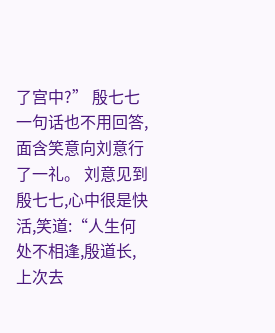了宫中?” 殷七七一句话也不用回答,面含笑意向刘意行了一礼。 刘意见到殷七七,心中很是快活,笑道:“人生何处不相逢,殷道长,上次去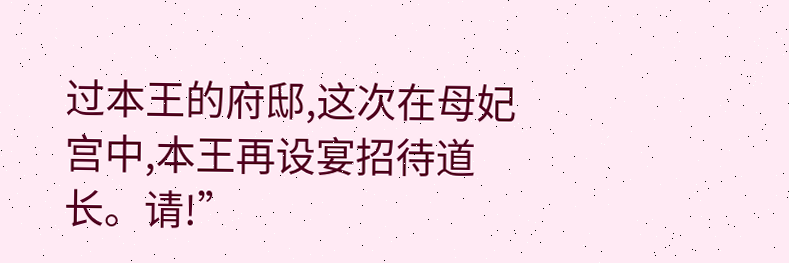过本王的府邸,这次在母妃宫中,本王再设宴招待道长。请!”